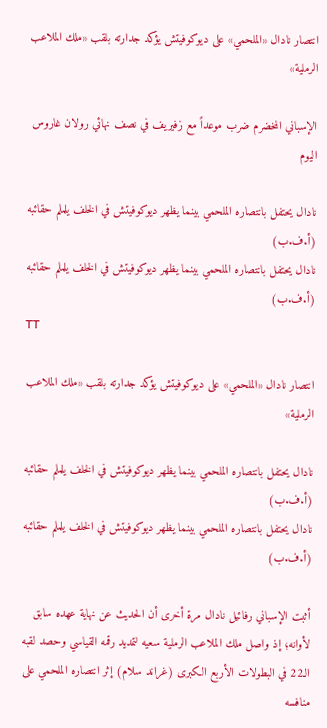انتصار نادال «الملحمي» على ديوكوفيتش يؤكد جدارته بلقب «ملك الملاعب الرملية»

الإسباني المخضرم ضرب موعداً مع زفيريف في نصف نهائي رولان غاروس اليوم

نادال يحتفل بانتصاره الملحمي بينما يظهر ديوكوفيتش في الخلف يلملم حقائبه (أ.ف.ب)
نادال يحتفل بانتصاره الملحمي بينما يظهر ديوكوفيتش في الخلف يلملم حقائبه (أ.ف.ب)
TT

انتصار نادال «الملحمي» على ديوكوفيتش يؤكد جدارته بلقب «ملك الملاعب الرملية»

نادال يحتفل بانتصاره الملحمي بينما يظهر ديوكوفيتش في الخلف يلملم حقائبه (أ.ف.ب)
نادال يحتفل بانتصاره الملحمي بينما يظهر ديوكوفيتش في الخلف يلملم حقائبه (أ.ف.ب)

أثبت الإسباني رفائيل نادال مرة أخرى أن الحديث عن نهاية عهده سابق لأوانه؛ إذ واصل ملك الملاعب الرملية سعيه لتمديد رقمه القياسي وحصد لقبه الـ22 في البطولات الأربع الكبرى (غراند سلام) إثر انتصاره الملحمي على منافسه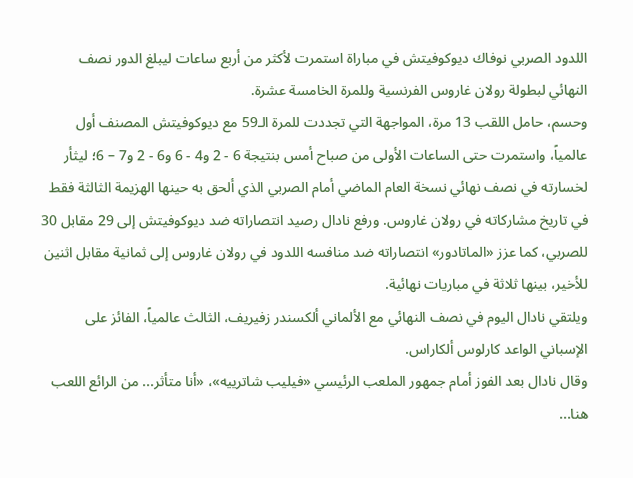اللدود الصربي نوفاك ديوكوفيتش في مباراة استمرت لأكثر من أربع ساعات ليبلغ الدور نصف النهائي لبطولة رولان غاروس الفرنسية وللمرة الخامسة عشرة.
وحسم، حامل اللقب 13 مرة، المواجهة التي تجددت للمرة الـ59 مع ديوكوفيتش المصنف أول عالمياً، واستمرت حتى الساعات الأولى من صباح أمس بنتيجة 6 - 2 و4 - 6 و6 - 2 و7 – 6؛ ليثأر لخسارته في نصف نهائي نسخة العام الماضي أمام الصربي الذي ألحق به حينها الهزيمة الثالثة فقط في تاريخ مشاركاته في رولان غاروس. ورفع نادال رصيد انتصاراته ضد ديوكوفيتش إلى 29 مقابل 30 للصربي، كما عزز «الماتادور» انتصاراته ضد منافسه اللدود في رولان غاروس إلى ثمانية مقابل اثنين للأخير، بينها ثلاثة في مباريات نهائية.
ويلتقي نادال اليوم في نصف النهائي مع الألماني ألكسندر زفيريف، الثالث عالمياً، الفائز على الإسباني الواعد كارلوس ألكاراس.
وقال نادال بعد الفوز أمام جمهور الملعب الرئيسي «فيليب شاترييه»، «أنا متأثر... من الرائع اللعب هنا...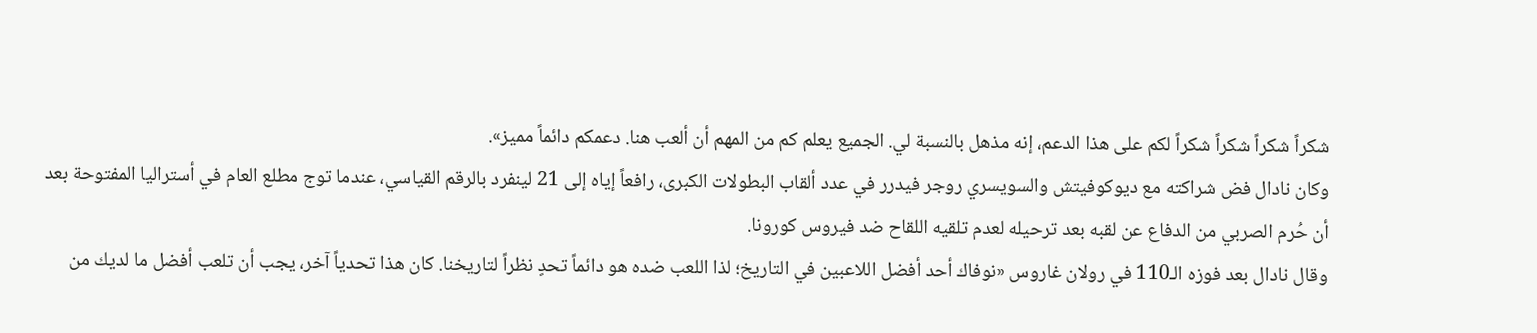شكراً شكراً شكراً شكراً لكم على هذا الدعم، إنه مذهل بالنسبة لي. الجميع يعلم كم من المهم أن ألعب هنا. دعمكم دائماً مميز».
وكان نادال فض شراكته مع ديوكوفيتش والسويسري روجر فيدرر في عدد ألقاب البطولات الكبرى، رافعاً إياه إلى 21 لينفرد بالرقم القياسي، عندما توج مطلع العام في أستراليا المفتوحة بعد أن حُرم الصربي من الدفاع عن لقبه بعد ترحيله لعدم تلقيه اللقاح ضد فيروس كورونا.
وقال نادال بعد فوزه الـ110 في رولان غاروس «نوفاك أحد أفضل اللاعبين في التاريخ؛ لذا اللعب ضده هو دائماً تحدٍ نظراً لتاريخنا. كان هذا تحدياً آخر، يجب أن تلعب أفضل ما لديك من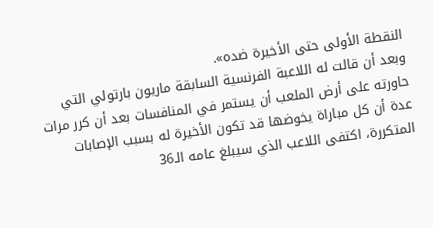النقطة الأولى حتى الأخيرة ضده».
وبعد أن قالت له اللاعبة الفرنسية السابقة ماريون بارتولي التي حاورته على أرض الملعب أن يستمر في المنافسات بعد أن كرر مرات عدة أن كل مباراة يخوضها قد تكون الأخيرة له بسبب الإصابات المتكررة، اكتفى اللاعب الذي سيبلغ عامه الـ36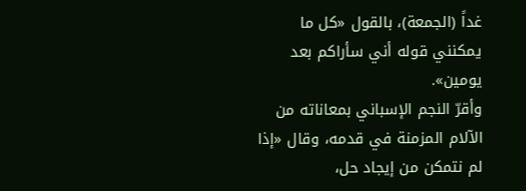غداً (الجمعة)، بالقول «كل ما يمكنني قوله أني سأراكم بعد يومين».
وأقرّ النجم الإسباني بمعاناته من الآلام المزمنة في قدمه، وقال «إذا لم نتمكن من إيجاد حل،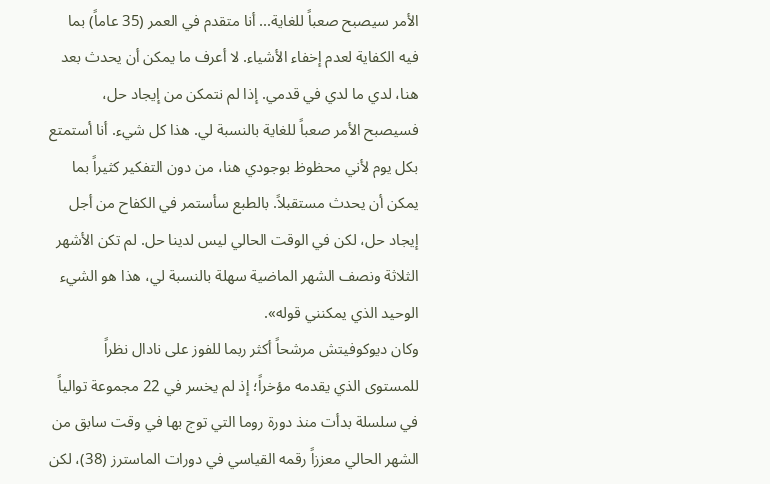الأمر سيصبح صعباً للغاية... أنا متقدم في العمر (35 عاماً) بما فيه الكفاية لعدم إخفاء الأشياء. لا أعرف ما يمكن أن يحدث بعد هنا، لدي ما لدي في قدمي. إذا لم نتمكن من إيجاد حل، فسيصبح الأمر صعباً للغاية بالنسبة لي. هذا كل شيء. أنا أستمتع بكل يوم لأني محظوظ بوجودي هنا، من دون التفكير كثيراً بما يمكن أن يحدث مستقبلاً. بالطبع سأستمر في الكفاح من أجل إيجاد حل، لكن في الوقت الحالي ليس لدينا حل. لم تكن الأشهر الثلاثة ونصف الشهر الماضية سهلة بالنسبة لي، هذا هو الشيء الوحيد الذي يمكنني قوله».
وكان ديوكوفيتش مرشحاً أكثر ربما للفوز على نادال نظراً للمستوى الذي يقدمه مؤخراً؛ إذ لم يخسر في 22 مجموعة توالياً في سلسلة بدأت منذ دورة روما التي توج بها في وقت سابق من الشهر الحالي معززاً رقمه القياسي في دورات الماسترز (38)، لكن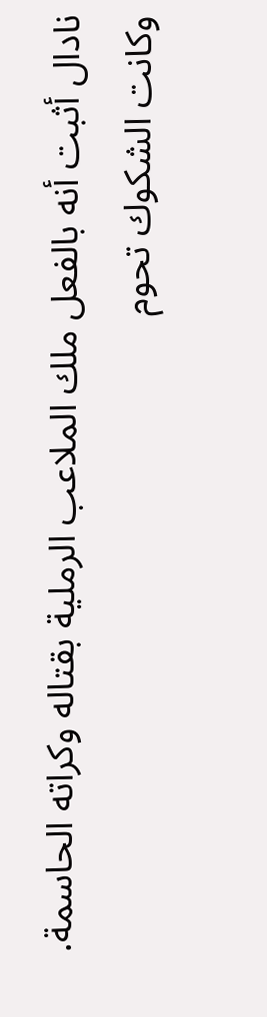نادال أثبت أنه بالفعل ملك الملاعب الرملية بقتاله وكراته الحاسمة.
وكانت الشكوك تحوم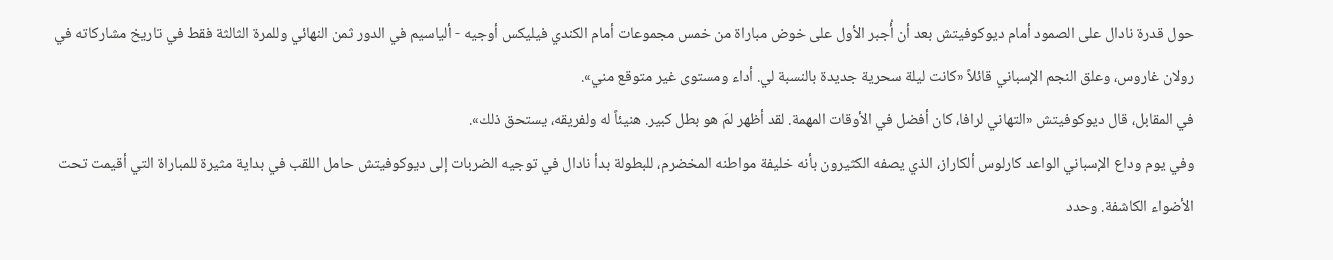حول قدرة نادال على الصمود أمام ديوكوفيتش بعد أن أُجبر الأول على خوض مباراة من خمس مجموعات أمام الكندي فيليكس أوجيه - ألياسيم في الدور ثمن النهائي وللمرة الثالثة فقط في تاريخ مشاركاته في رولان غاروس، وعلق النجم الإسباني قائلاً «كانت ليلة سحرية جديدة بالنسبة لي. أداء ومستوى غير متوقع مني».
في المقابل، قال ديوكوفيتش «التهاني لرافا، كان أفضل في الأوقات المهمة. لقد أظهر لمَ هو بطل كبير. هنيئاً له ولفريقه، يستحق ذلك».
وفي يوم وداع الإسباني الواعد كارلوس ألكاراز، الذي يصفه الكثيرون بأنه خليفة مواطنه المخضرم، للبطولة بدأ نادال في توجيه الضربات إلى ديوكوفيتش حامل اللقب في بداية مثيرة للمباراة التي أقيمت تحت الأضواء الكاشفة. وحدد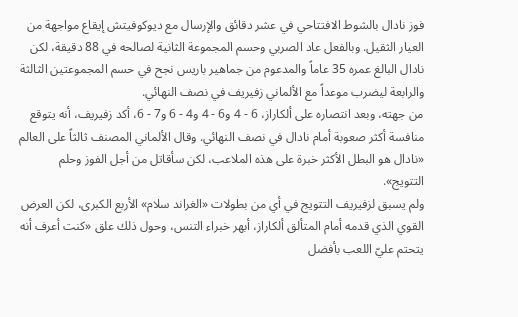فوز نادال بالشوط الافتتاحي في عشر دقائق والإرسال مع ديوكوفيتش إيقاع مواجهة من العيار الثقيل. وبالفعل عاد الصربي وحسم المجموعة الثانية لصالحه في 88 دقيقة، لكن نادال البالغ عمره 35 عاماً والمدعوم من جماهير باريس نجح في حسم المجموعتين الثالثة والرابعة ليضرب موعداً مع الألماني زفيريف في نصف النهائي.
من جهته، وبعد انتصاره على ألكاراز، 6 - 4 و6 - 4 و4 - 6 و7 - 6، أكد زفيريف، أنه يتوقع منافسة أكثر صعوبة أمام نادال في نصف النهائي. وقال الألماني المصنف ثالثاً على العالم «نادال هو البطل الأكثر خبرة على هذه الملاعب، لكن سأقاتل من أجل الفوز وحلم التتويج».
ولم يسبق لزفيريف التتويج في أي من بطولات «الغراند سلام» الأربع الكبرى، لكن العرض القوي الذي قدمه أمام المتألق ألكاراز، أبهر خبراء التنس، وحول ذلك علق «كنت أعرف أنه يتحتم عليّ اللعب بأفضل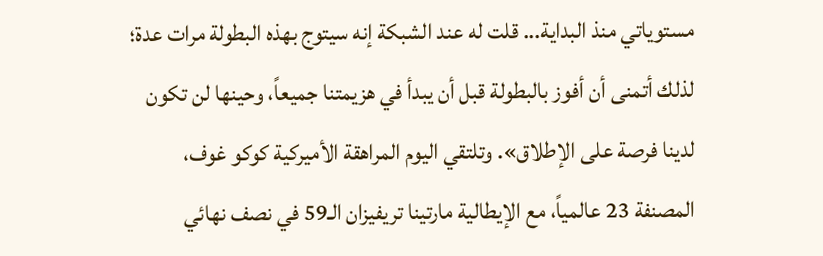مستوياتي منذ البداية... قلت له عند الشبكة إنه سيتوج بهذه البطولة مرات عدة؛ لذلك أتمنى أن أفوز بالبطولة قبل أن يبدأ في هزيمتنا جميعاً، وحينها لن تكون لدينا فرصة على الإطلاق». وتلتقي اليوم المراهقة الأميركية كوكو غوف، المصنفة 23 عالمياً، مع الإيطالية مارتينا تريفيزان الـ59 في نصف نهائي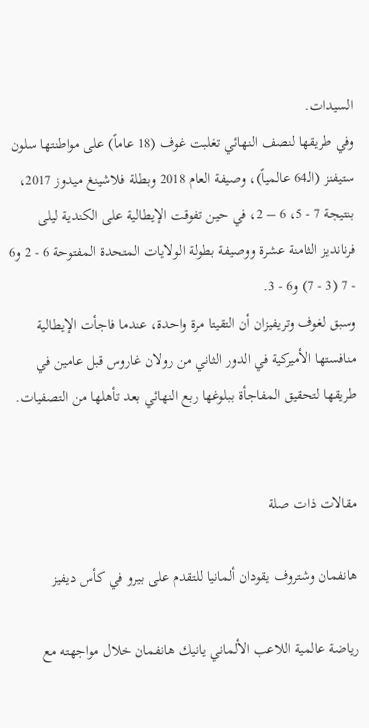السيدات.
وفي طريقها لنصف النهائي تغلبت غوف (18 عاماً) على مواطنتها سلون ستيفنز (الـ64 عالمياً)، وصيفة العام 2018 وبطلة فلاشينغ ميدوز 2017، بنتيجة 7 - 5، 6 – 2، في حين تفوقت الإيطالية على الكندية ليلى فرنانديز الثامنة عشرة ووصيفة بطولة الولايات المتحدة المفتوحة 6 - 2 و6 - 7 (3 - 7) و6 - 3.
وسبق لغوف وتريفيزان أن التقيتا مرة واحدة، عندما فاجأت الإيطالية منافستها الأميركية في الدور الثاني من رولان غاروس قبل عامين في طريقها لتحقيق المفاجأة ببلوغها ربع النهائي بعد تأهلها من التصفيات.


مقالات ذات صلة

هانفمان وشتروف يقودان ألمانيا للتقدم على بيرو في كأس ديفيز

رياضة عالمية اللاعب الألماني يانيك هانفمان خلال مواجهته مع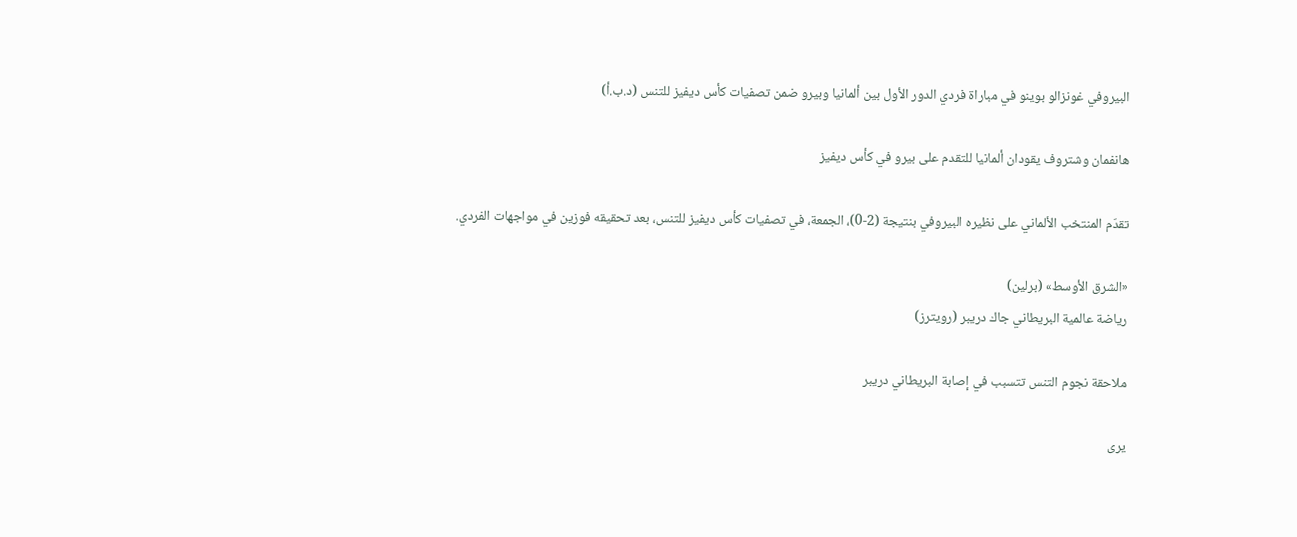البيروفي غونزالو بوينو في مباراة فردي الدور الأول بين ألمانيا وبيرو ضمن تصفيات كأس ديفيز للتنس (د.ب.أ)

هانفمان وشتروف يقودان ألمانيا للتقدم على بيرو في كأس ديفيز

تقدّم المنتخب الألماني على نظيره البيروفي بنتيجة (2-0)، الجمعة، في تصفيات كأس ديفيز للتنس، بعد تحقيقه فوزين في مواجهات الفردي.

«الشرق الأوسط» (برلين)
رياضة عالمية البريطاني جاك دريبر (رويترز)

ملاحقة نجوم التنس تتسبب في إصابة البريطاني دريبر

يرى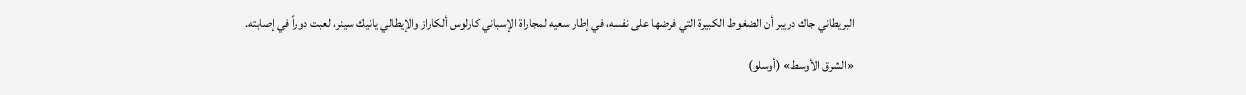البريطاني جاك دريبر أن الضغوط الكبيرة التي فرضها على نفسه، في إطار سعيه لمجاراة الإسباني كارلوس ألكاراز والإيطالي يانيك سينر، لعبت دوراً في إصابته.

«الشرق الأوسط» (أوسلو)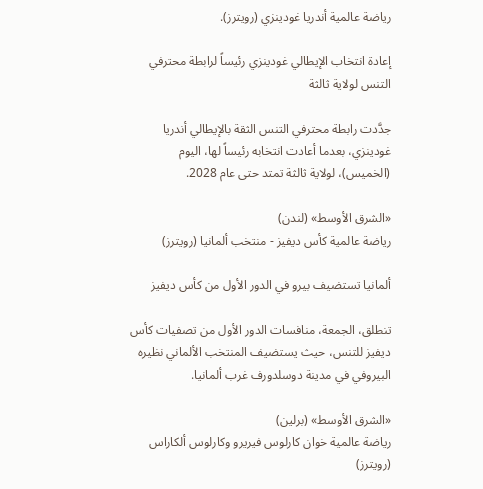رياضة عالمية أندريا غودينزي (رويترز).

إعادة انتخاب الإيطالي غودينزي رئيساً لرابطة محترفي التنس لولاية ثالثة

جدَّدت رابطة محترفي التنس الثقة بالإيطالي أندريا غودينزي، بعدما أعادت انتخابه رئيساً لها، اليوم (الخميس)، لولاية ثالثة تمتد حتى عام 2028.

«الشرق الأوسط» (لندن)
رياضة عالمية كأس ديفيز - منتخب ألمانيا (رويترز)

ألمانيا تستضيف بيرو في الدور الأول من كأس ديفيز

تنطلق، الجمعة، منافسات الدور الأول من تصفيات كأس ديفيز للتنس، حيث يستضيف المنتخب الألماني نظيره البيروفي في مدينة دوسلدورف غرب ألمانيا.

«الشرق الأوسط» (برلين)
رياضة عالمية خوان كارلوس فيريرو وكارلوس ألكاراس (رويترز)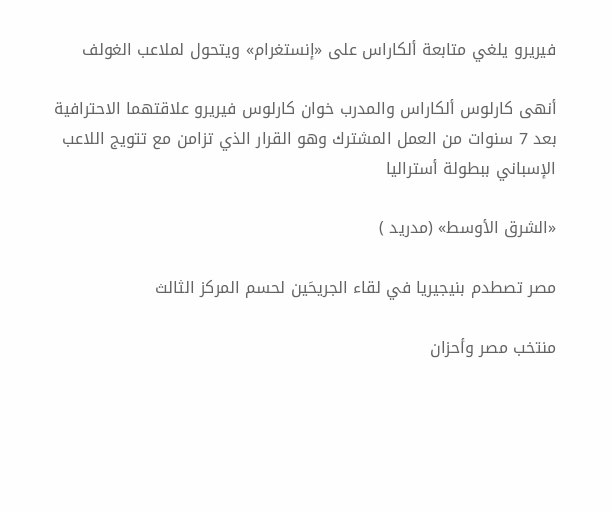فيريرو يلغي متابعة ألكاراس على «إنستغرام» ويتحول لملاعب الغولف

أنهى كارلوس ألكاراس والمدرب خوان كارلوس فيريرو علاقتهما الاحترافية بعد 7 سنوات من العمل المشترك وهو القرار الذي تزامن مع تتويج اللاعب الإسباني ببطولة أستراليا

«الشرق الأوسط» (مدريد )

مصر تصطدم بنيجيريا في لقاء الجريحَين لحسم المركز الثالث

منتخب مصر وأحزان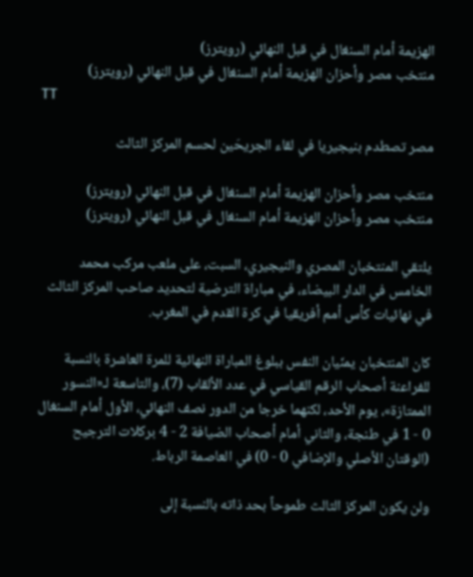الهزيمة أمام السنغال في قبل النهائي (رويترز)
منتخب مصر وأحزان الهزيمة أمام السنغال في قبل النهائي (رويترز)
TT

مصر تصطدم بنيجيريا في لقاء الجريحَين لحسم المركز الثالث

منتخب مصر وأحزان الهزيمة أمام السنغال في قبل النهائي (رويترز)
منتخب مصر وأحزان الهزيمة أمام السنغال في قبل النهائي (رويترز)

يلتقي المنتخبان المصري والنيجيري، السبت، على ملعب مركب محمد الخامس في الدار البيضاء، في مباراة الترضية لتحديد صاحب المركز الثالث في نهائيات كأس أمم أفريقيا في كرة القدم في المغرب.

كان المنتخبان يمنّيان النفس ببلوغ المباراة النهائية للمرة العاشرة بالنسبة للفراعنة أصحاب الرقم القياسي في عدد الألقاب (7)، والتاسعة لـ«النسور الممتازة»، يوم الأحد، لكنهما خرجا من الدور نصف النهائي، الأول أمام السنغال 0 - 1 في طنجة، والثاني أمام أصحاب الضيافة 2 - 4 بركلات الترجيح (الوقتان الأصلي والإضافي 0 - 0) في العاصمة الرباط.

ولن يكون المركز الثالث طموحاً بحد ذاته بالنسبة إلى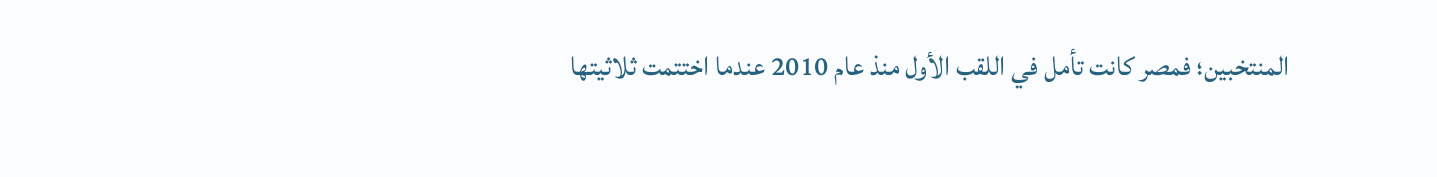المنتخبين؛ فمصر كانت تأمل في اللقب الأول منذ عام 2010 عندما اختتمت ثلاثيتها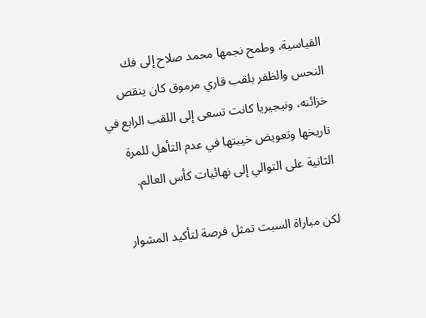القياسية، وطمح نجمها محمد صلاح إلى فك النحس والظفر بلقب قاري مرموق كان ينقص خزائنه، ونيجيريا كانت تسعى إلى اللقب الرابع في تاريخها وتعويض خيبتها في عدم التأهل للمرة الثانية على التوالي إلى نهائيات كأس العالم.

لكن مباراة السبت تمثل فرصة لتأكيد المشوار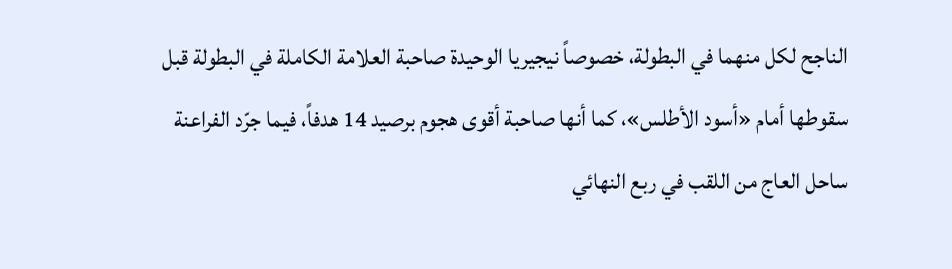الناجح لكل منهما في البطولة، خصوصاً نيجيريا الوحيدة صاحبة العلامة الكاملة في البطولة قبل سقوطها أمام «أسود الأطلس»، كما أنها صاحبة أقوى هجوم برصيد 14 هدفاً، فيما جرّد الفراعنة ساحل العاج من اللقب في ربع النهائي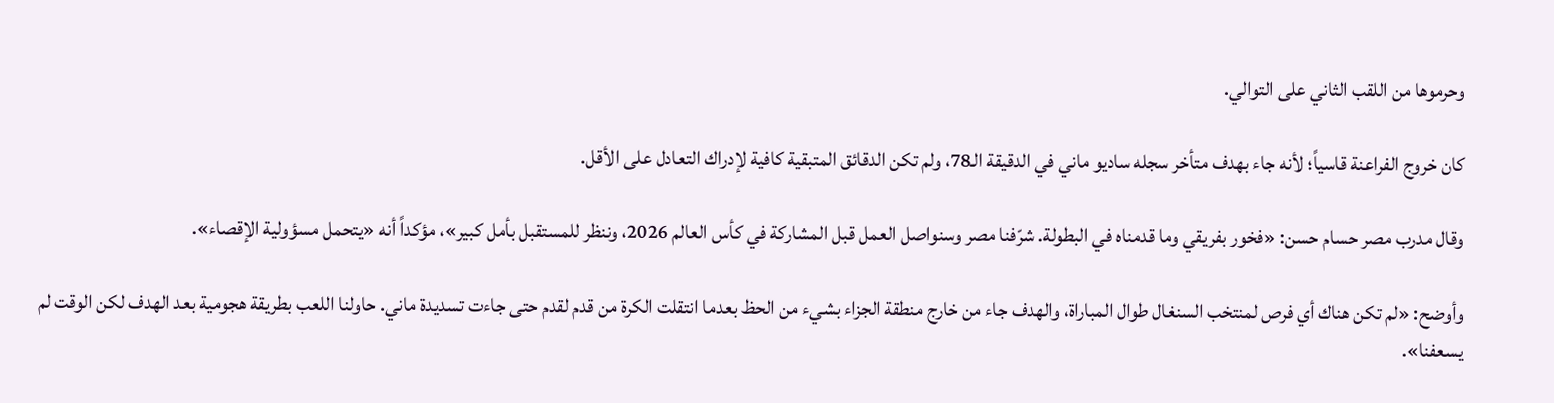وحرموها من اللقب الثاني على التوالي.

كان خروج الفراعنة قاسياً؛ لأنه جاء بهدف متأخر سجله ساديو ماني في الدقيقة الـ78، ولم تكن الدقائق المتبقية كافية لإدراك التعادل على الأقل.

وقال مدرب مصر حسام حسن: «فخور بفريقي وما قدمناه في البطولة. شرّفنا مصر وسنواصل العمل قبل المشاركة في كأس العالم 2026، وننظر للمستقبل بأمل كبير»، مؤكداً أنه «يتحمل مسؤولية الإقصاء».

وأوضح: «لم تكن هناك أي فرص لمنتخب السنغال طوال المباراة، والهدف جاء من خارج منطقة الجزاء بشيء من الحظ بعدما انتقلت الكرة من قدم لقدم حتى جاءت تسديدة ماني. حاولنا اللعب بطريقة هجومية بعد الهدف لكن الوقت لم يسعفنا».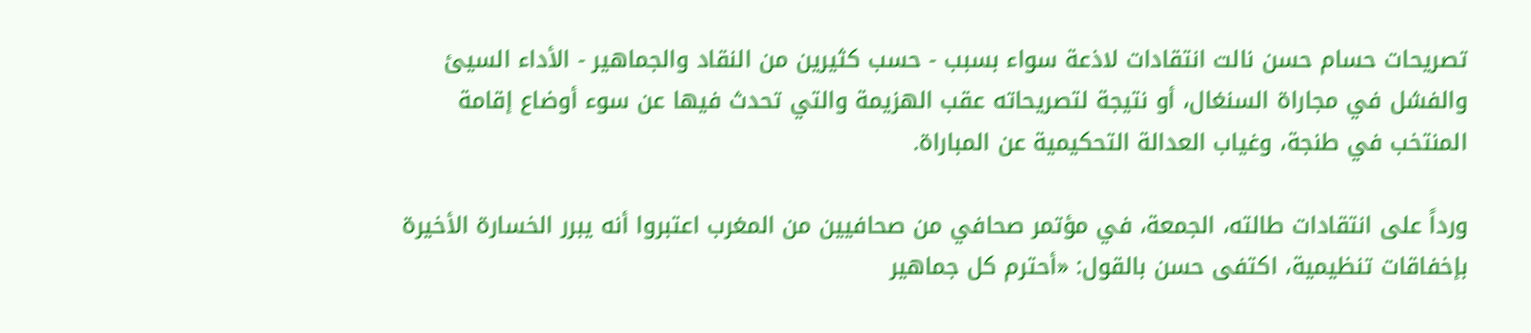تصريحات حسام حسن نالت انتقادات لاذعة سواء بسبب - حسب كثيرين من النقاد والجماهير - الأداء السيئ والفشل في مجاراة السنغال، أو نتيجة لتصريحاته عقب الهزيمة والتي تحدث فيها عن سوء أوضاع إقامة المنتخب في طنجة، وغياب العدالة التحكيمية عن المباراة.

ورداً على انتقادات طالته، الجمعة، في مؤتمر صحافي من صحافيين من المغرب اعتبروا أنه يبرر الخسارة الأخيرة بإخفاقات تنظيمية، اكتفى حسن بالقول: «أحترم كل جماهير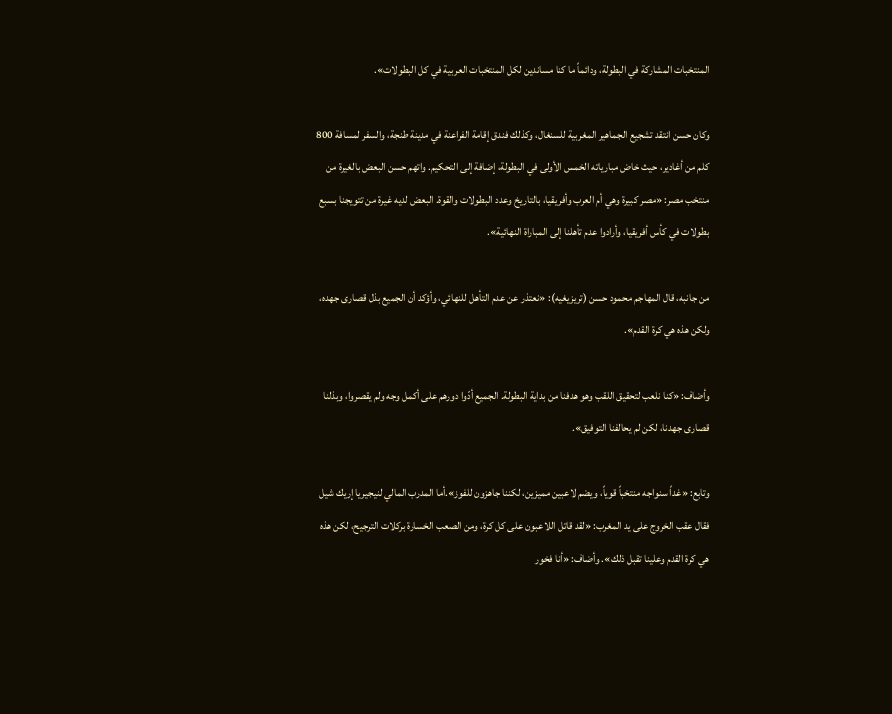المنتخبات المشاركة في البطولة، ودائماً ما كنا مساندين لكل المنتخبات العربية في كل البطولات».

وكان حسن انتقد تشجيع الجماهير المغربية للسنغال، وكذلك فندق إقامة الفراعنة في مدينة طنجة، والسفر لمسافة 800 كلم من أغادير، حيث خاض مبارياته الخمس الأولى في البطولة، إضافة إلى التحكيم. واتهم حسن البعض بالغيرة من منتخب مصر: «مصر كبيرة وهي أم العرب وأفريقيا، بالتاريخ وعدد البطولات والقوة. البعض لديه غيرة من تتويجنا بسبع بطولات في كأس أفريقيا، وأرادوا عدم تأهلنا إلى المباراة النهائية».

من جانبه، قال المهاجم محمود حسن (تريزيغيه): «نعتذر عن عدم التأهل للنهائي، وأؤكد أن الجميع بذل قصارى جهده، ولكن هذه هي كرة القدم».

وأضاف: «كنا نلعب لتحقيق اللقب وهو هدفنا من بداية البطولة. الجميع أدّوا دورهم على أكمل وجه ولم يقصروا، وبذلنا قصارى جهدنا، لكن لم يحالفنا التوفيق».

وتابع: «غداً سنواجه منتخباً قوياً، ويضم لاعبين مميزين، لكننا جاهزون للفوز».أما المدرب المالي لنيجيريا إريك شيل فقال عقب الخروج على يد المغرب: «لقد قاتل اللاعبون على كل كرة، ومن الصعب الخسارة بركلات الترجيح، لكن هذه هي كرة القدم وعلينا تقبل ذلك». وأضاف: «أنا فخور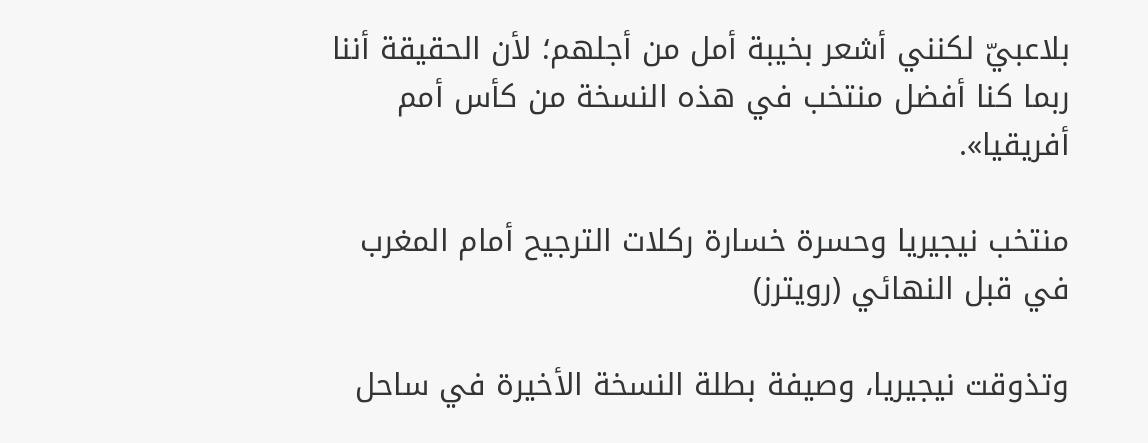بلاعبيّ لكنني أشعر بخيبة أمل من أجلهم؛ لأن الحقيقة أننا ربما كنا أفضل منتخب في هذه النسخة من كأس أمم أفريقيا».

منتخب نيجيريا وحسرة خسارة ركلات الترجيح أمام المغرب في قبل النهائي (رويترز)

وتذوقت نيجيريا، وصيفة بطلة النسخة الأخيرة في ساحل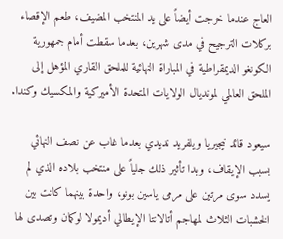العاج عندما خرجت أيضاً على يد المنتخب المضيف، طعم الإقصاء بركلات الترجيح في مدى شهرين، بعدما سقطت أمام جمهورية الكونغو الديمقراطية في المباراة النهائية للملحق القاري المؤهل إلى الملحق العالمي لمونديال الولايات المتحدة الأميركية والمكسيك وكندا.

سيعود قائد نيجيريا ويلفريد نديدي بعدما غاب عن نصف النهائي بسبب الإيقاف، وبدا تأثير ذلك جلياً على منتخب بلاده الذي لم يسدد سوى مرتين على مرمى ياسين بونو، واحدة بينهما كانت بين الخشبات الثلاث لمهاجم أتالانتا الإيطالي أديمولا لوكمان وتصدى لها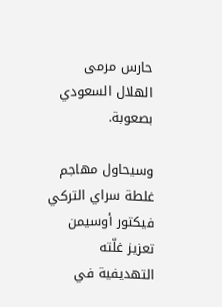حارس مرمى الهلال السعودي بصعوبة.

وسيحاول مهاجم غلطة سراي التركي فيكتور أوسيمن تعزيز غلّته التهديفية في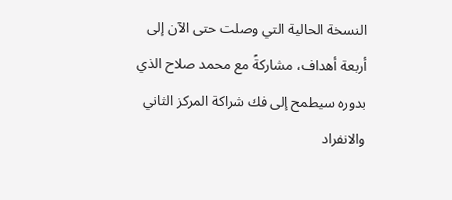النسخة الحالية التي وصلت حتى الآن إلى أربعة أهداف، مشاركةً مع محمد صلاح الذي بدوره سيطمح إلى فك شراكة المركز الثاني والانفراد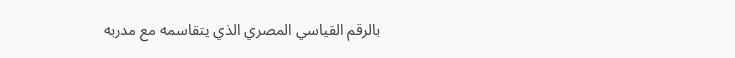بالرقم القياسي المصري الذي يتقاسمه مع مدربه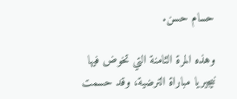حسام حسن.

وهذه المرة الثامنة التي تخوض فيها نيجيريا مباراة الترضية، وقد حسمت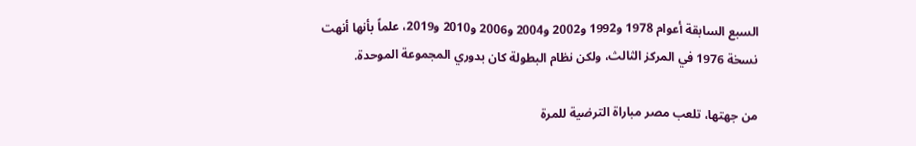السبع السابقة أعوام 1978 و1992 و2002 و2004 و2006 و2010 و2019، علماً بأنها أنهت نسخة 1976 في المركز الثالث، ولكن نظام البطولة كان بدوري المجموعة الموحدة.

من جهتها، تلعب مصر مباراة الترضية للمرة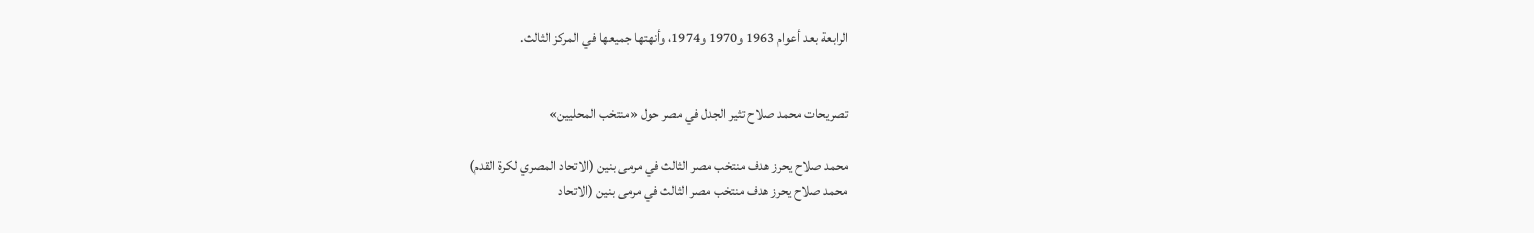الرابعة بعد أعوام 1963 و1970 و1974، وأنهتها جميعها في المركز الثالث.


تصريحات محمد صلاح تثير الجدل في مصر حول «منتخب المحليين»

محمد صلاح يحرز هدف منتخب مصر الثالث في مرمى بنين (الاتحاد المصري لكرة القدم)
محمد صلاح يحرز هدف منتخب مصر الثالث في مرمى بنين (الاتحاد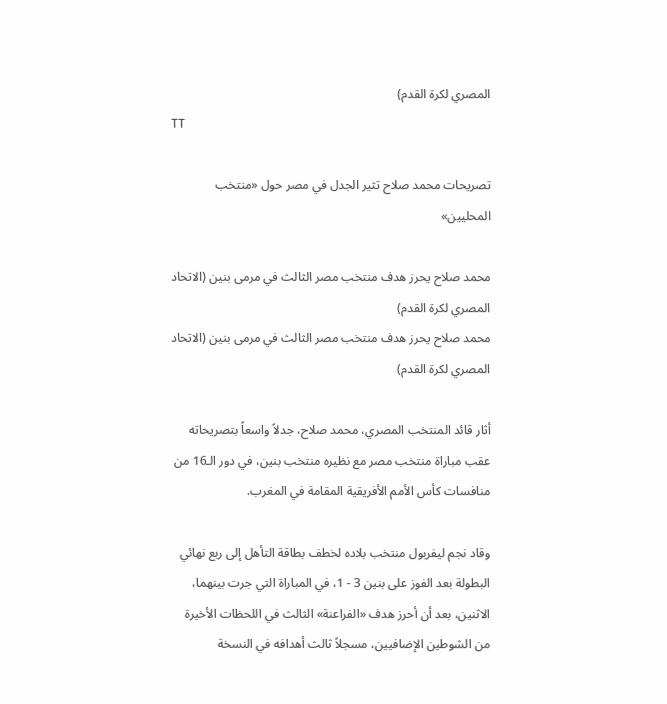المصري لكرة القدم)
TT

تصريحات محمد صلاح تثير الجدل في مصر حول «منتخب المحليين»

محمد صلاح يحرز هدف منتخب مصر الثالث في مرمى بنين (الاتحاد المصري لكرة القدم)
محمد صلاح يحرز هدف منتخب مصر الثالث في مرمى بنين (الاتحاد المصري لكرة القدم)

أثار قائد المنتخب المصري، محمد صلاح، جدلاً واسعاً بتصريحاته عقب مباراة منتخب مصر مع نظيره منتخب بنين، في دور الـ16 من منافسات كأس الأمم الأفريقية المقامة في المغرب.

وقاد نجم ليفربول منتخب بلاده لخطف بطاقة التأهل إلى ربع نهائي البطولة بعد الفوز على بنين 3 - 1، في المباراة التي جرت بينهما، الاثنين، بعد أن أحرز هدف «الفراعنة» الثالث في اللحظات الأخيرة من الشوطين الإضافيين، مسجلاً ثالث أهدافه في النسخة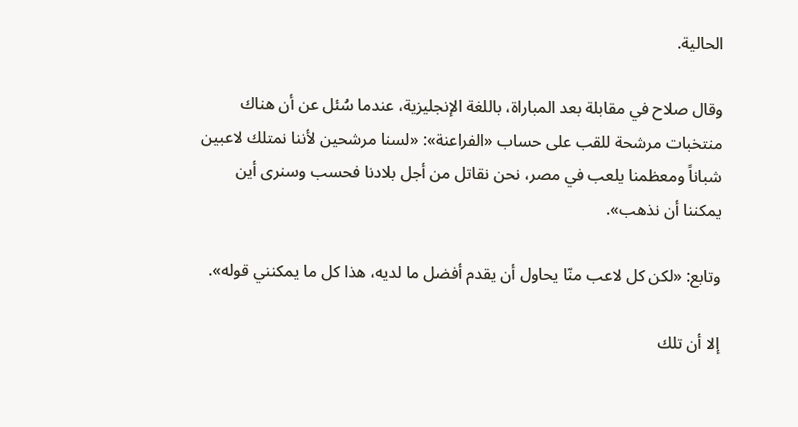الحالية.

وقال صلاح في مقابلة بعد المباراة، باللغة الإنجليزية، عندما سُئل عن أن هناك منتخبات مرشحة للقب على حساب «الفراعنة»: «لسنا مرشحين لأننا نمتلك لاعبين شباناً ومعظمنا يلعب في مصر، نحن نقاتل من أجل بلادنا فحسب وسنرى أين يمكننا أن نذهب».

وتابع: «لكن كل لاعب منّا يحاول أن يقدم أفضل ما لديه، هذا كل ما يمكنني قوله».

إلا أن تلك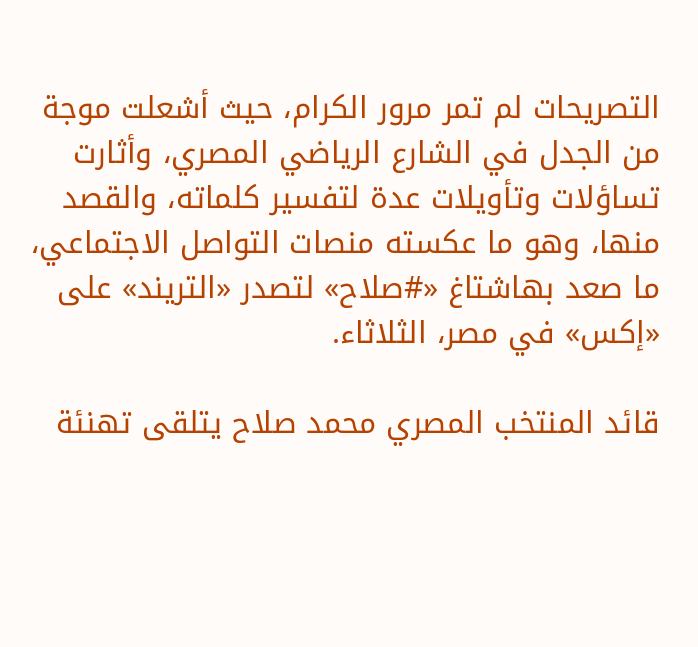التصريحات لم تمر مرور الكرام، حيث أشعلت موجة من الجدل في الشارع الرياضي المصري، وأثارت تساؤلات وتأويلات عدة لتفسير كلماته، والقصد منها، وهو ما عكسته منصات التواصل الاجتماعي، ما صعد بهاشتاغ «#صلاح» لتصدر «التريند» على «إكس» في مصر، الثلاثاء.

قائد المنتخب المصري محمد صلاح يتلقى تهنئة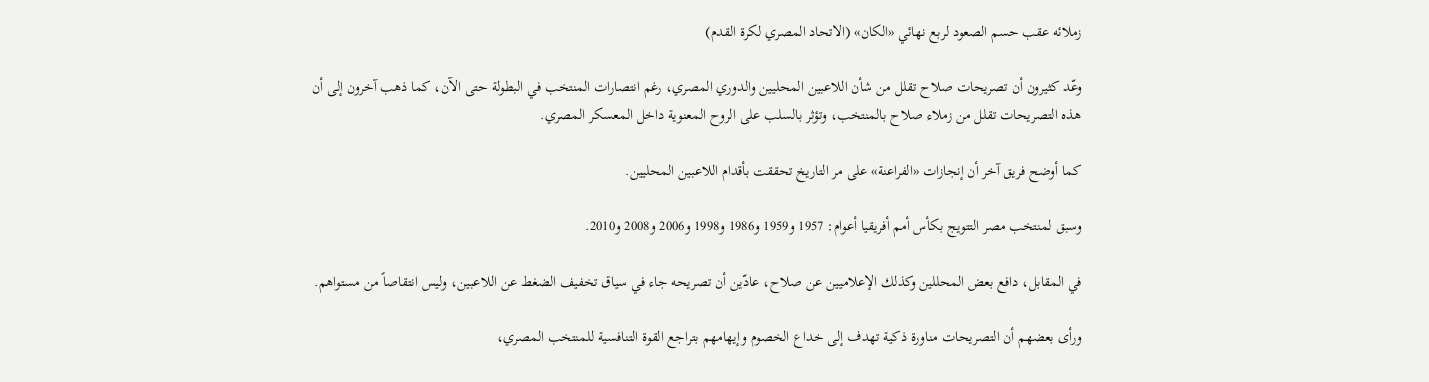زملائه عقب حسم الصعود لربع نهائي «الكان» (الاتحاد المصري لكرة القدم)

وعّد كثيرون أن تصريحات صلاح تقلل من شأن اللاعبين المحليين والدوري المصري، رغم انتصارات المنتخب في البطولة حتى الآن، كما ذهب آخرون إلى أن هذه التصريحات تقلل من زملاء صلاح بالمنتخب، وتؤثر بالسلب على الروح المعنوية داخل المعسكر المصري.

كما أوضح فريق آخر أن إنجازات «الفراعنة» على مر التاريخ تحققت بأقدام اللاعبين المحليين.

وسبق لمنتخب مصر التتويج بكأس أمم أفريقيا أعوام: 1957 و1959 و1986 و1998 و2006 و2008 و2010.

في المقابل، دافع بعض المحللين وكذلك الإعلاميين عن صلاح، عادّين أن تصريحه جاء في سياق تخفيف الضغط عن اللاعبين، وليس انتقاصاً من مستواهم.

ورأى بعضهم أن التصريحات مناورة ذكية تهدف إلى خداع الخصوم وإيهامهم بتراجع القوة التنافسية للمنتخب المصري،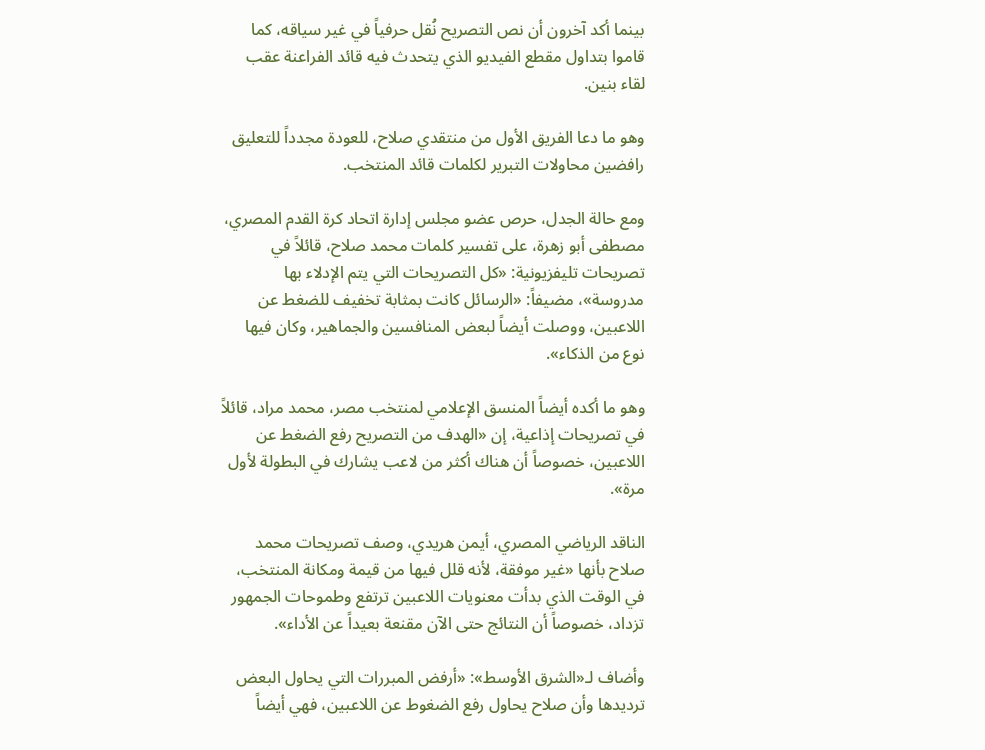بينما أكد آخرون أن نص التصريح نُقل حرفياً في غير سياقه، كما قاموا بتداول مقطع الفيديو الذي يتحدث فيه قائد الفراعنة عقب لقاء بنين.

وهو ما دعا الفريق الأول من منتقدي صلاح، للعودة مجدداً للتعليق رافضين محاولات التبرير لكلمات قائد المنتخب.

ومع حالة الجدل، حرص عضو مجلس إدارة اتحاد كرة القدم المصري، مصطفى أبو زهرة، على تفسير كلمات محمد صلاح، قائلاً في تصريحات تليفزيونية: «كل التصريحات التي يتم الإدلاء بها مدروسة»، مضيفاً: «الرسائل كانت بمثابة تخفيف للضغط عن اللاعبين، ووصلت أيضاً لبعض المنافسين والجماهير، وكان فيها نوع من الذكاء».

وهو ما أكده أيضاً المنسق الإعلامي لمنتخب مصر، محمد مراد، قائلاً في تصريحات إذاعية، إن «الهدف من التصريح رفع الضغط عن اللاعبين، خصوصاً أن هناك أكثر من لاعب يشارك في البطولة لأول مرة».

الناقد الرياضي المصري، أيمن هريدي، وصف تصريحات محمد صلاح بأنها «غير موفقة، لأنه قلل فيها من قيمة ومكانة المنتخب، في الوقت الذي بدأت معنويات اللاعبين ترتفع وطموحات الجمهور تزداد، خصوصاً أن النتائج حتى الآن مقنعة بعيداً عن الأداء».

وأضاف لـ«الشرق الأوسط»: «أرفض المبررات التي يحاول البعض ترديدها وأن صلاح يحاول رفع الضغوط عن اللاعبين، فهي أيضاً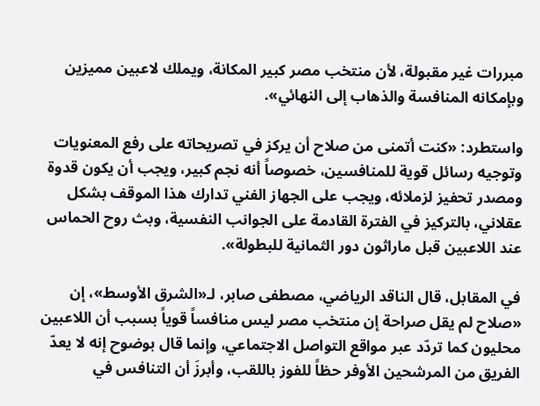مبررات غير مقبولة، لأن منتخب مصر كبير المكانة، ويملك لاعبين مميزين وبإمكانه المنافسة والذهاب إلى النهائي».

واستطرد: «كنت أتمنى من صلاح أن يركز في تصريحاته على رفع المعنويات وتوجيه رسائل قوية للمنافسين، خصوصاً أنه نجم كبير، ويجب أن يكون قدوة ومصدر تحفيز لزملائه، ويجب على الجهاز الفني تدارك هذا الموقف بشكل عقلاني، بالتركيز في الفترة القادمة على الجوانب النفسية، وبث روح الحماس عند اللاعبين قبل ماراثون دور الثمانية للبطولة».

في المقابل، قال الناقد الرياضي، مصطفى صابر، لـ«الشرق الأوسط»، إن «صلاح لم يقل صراحة إن منتخب مصر ليس منافساً قوياً بسبب أن اللاعبين محليون كما تردّد عبر مواقع التواصل الاجتماعي، وإنما قال بوضوح إنه لا يعدّ الفريق من المرشحين الأوفر حظاً للفوز باللقب، وأبرزَ أن التنافس في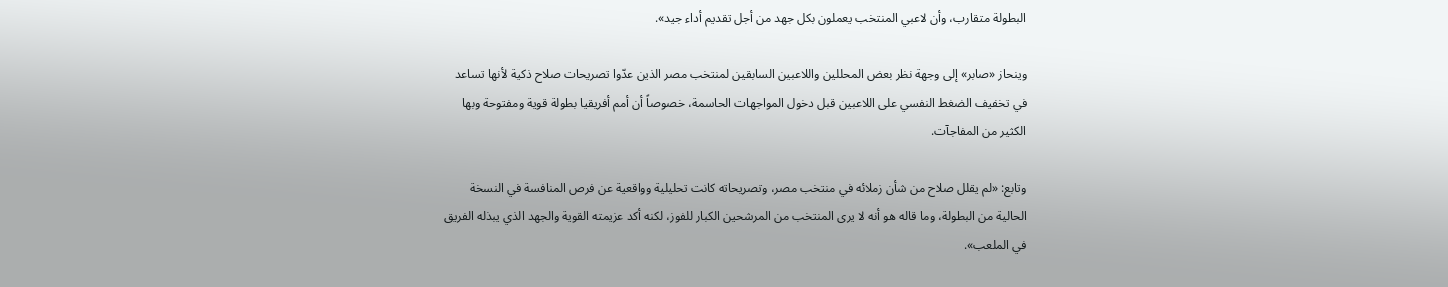البطولة متقارب، وأن لاعبي المنتخب يعملون بكل جهد من أجل تقديم أداء جيد».

وينحاز «صابر» إلى وجهة نظر بعض المحللين واللاعبين السابقين لمنتخب مصر الذين عدّوا تصريحات صلاح ذكية لأنها تساعد في تخفيف الضغط النفسي على اللاعبين قبل دخول المواجهات الحاسمة، خصوصاً أن أمم أفريقيا بطولة قوية ومفتوحة وبها الكثير من المفاجآت.

وتابع: «لم يقلل صلاح من شأن زملائه في منتخب مصر، وتصريحاته كانت تحليلية وواقعية عن فرص المنافسة في النسخة الحالية من البطولة، وما قاله هو أنه لا يرى المنتخب من المرشحين الكبار للفوز، لكنه أكد عزيمته القوية والجهد الذي يبذله الفريق في الملعب».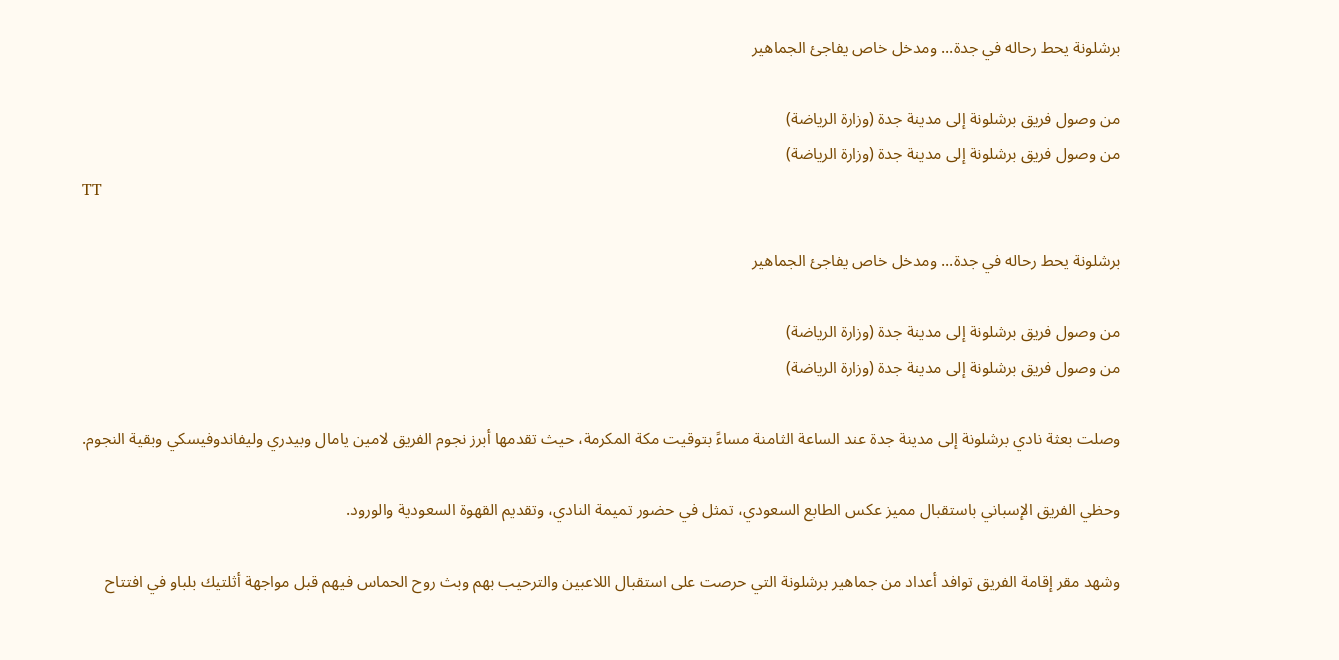برشلونة يحط رحاله في جدة... ومدخل خاص يفاجئ الجماهير

من وصول فريق برشلونة إلى مدينة جدة (وزارة الرياضة)
من وصول فريق برشلونة إلى مدينة جدة (وزارة الرياضة)
TT

برشلونة يحط رحاله في جدة... ومدخل خاص يفاجئ الجماهير

من وصول فريق برشلونة إلى مدينة جدة (وزارة الرياضة)
من وصول فريق برشلونة إلى مدينة جدة (وزارة الرياضة)

وصلت بعثة نادي برشلونة إلى مدينة جدة عند الساعة الثامنة مساءً بتوقيت مكة المكرمة، حيث تقدمها أبرز نجوم الفريق لامين يامال وبيدري وليفاندوفيسكي وبقية النجوم.

وحظي الفريق الإسباني باستقبال مميز عكس الطابع السعودي، تمثل في حضور تميمة النادي، وتقديم القهوة السعودية والورود.

وشهد مقر إقامة الفريق توافد أعداد من جماهير برشلونة التي حرصت على استقبال اللاعبين والترحيب بهم وبث روح الحماس فيهم قبل مواجهة أثلتيك بلباو في افتتاح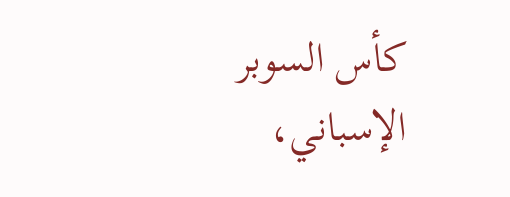كأس السوبر الإسباني،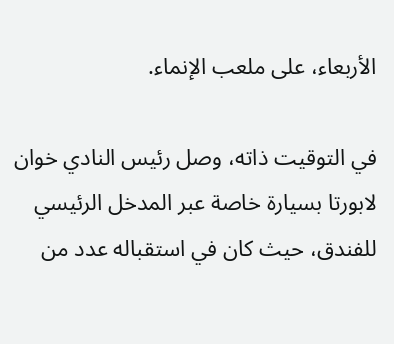الأربعاء، على ملعب الإنماء.

في التوقيت ذاته، وصل رئيس النادي خوان لابورتا بسيارة خاصة عبر المدخل الرئيسي للفندق، حيث كان في استقباله عدد من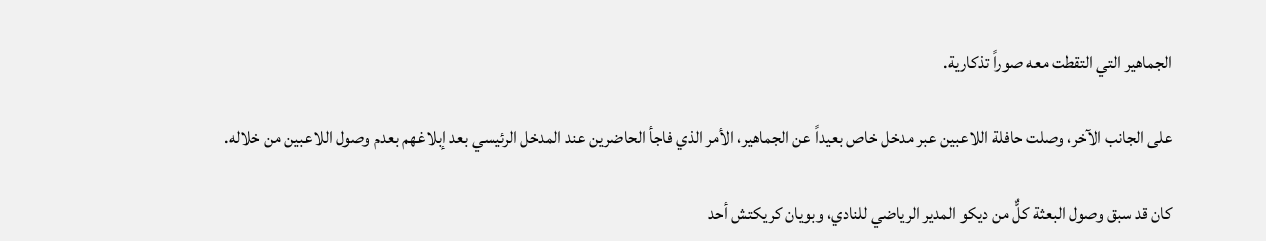الجماهير التي التقطت معه صوراً تذكارية.

على الجانب الآخر، وصلت حافلة اللاعبين عبر مدخل خاص بعيداً عن الجماهير، الأمر الذي فاجأ الحاضرين عند المدخل الرئيسي بعد إبلاغهم بعدم وصول اللاعبين من خلاله.

كان قد سبق وصول البعثة كلٌّ من ديكو المدير الرياضي للنادي، وبويان كريكتش أحد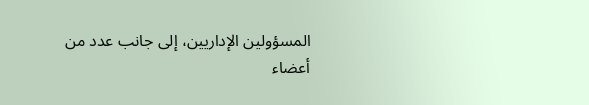المسؤولين الإداريين، إلى جانب عدد من أعضاء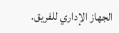الجهاز الإداري للفريق.